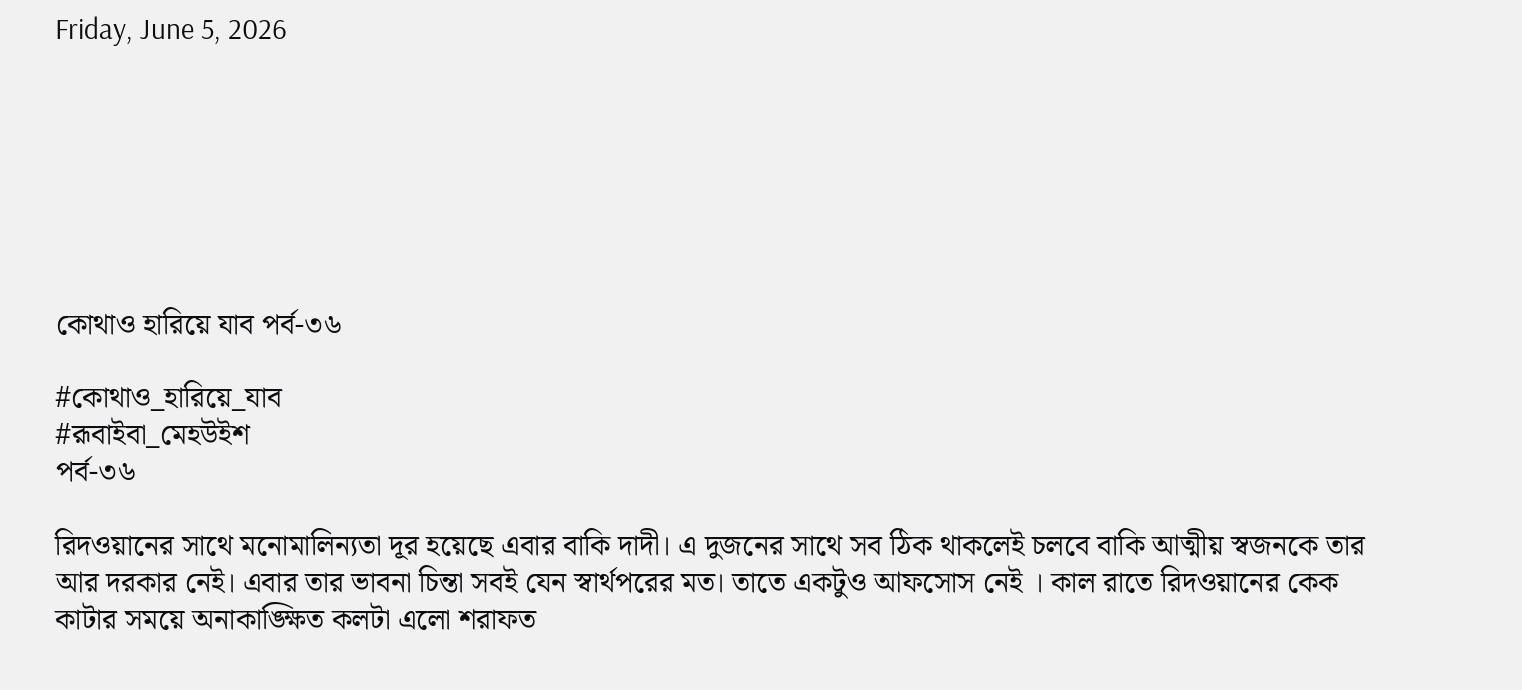Friday, June 5, 2026







কোথাও হারিয়ে যাব পর্ব-৩৬

#কোথাও_হারিয়ে_যাব
#রূবাইবা_মেহউইশ
পর্ব-৩৬

রিদওয়ানের সাথে মনোমালিন্যতা দূর হয়েছে এবার বাকি দাদী। এ দুজনের সাথে সব ঠিক থাকলেই চলবে বাকি আত্মীয় স্বজনকে তার আর দরকার নেই। এবার তার ভাবনা চিন্তা সবই যেন স্বার্থপরের মত। তাতে একটুও আফসোস নেই । কাল রাতে রিদওয়ানের কেক কাটার সময়ে অনাকাঙ্ক্ষিত কলটা এলো শরাফত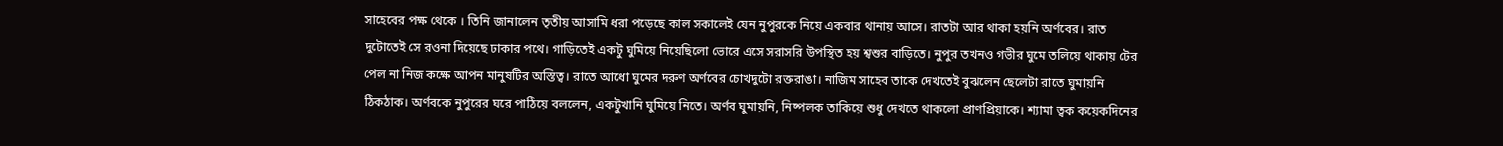সাহেবের পক্ষ থেকে । তিনি জানালেন তৃতীয় আসামি ধরা পড়েছে কাল সকালেই যেন নুপুরকে নিয়ে একবার থানায় আসে। রাতটা আর থাকা হয়নি অর্ণবের। রাত দুটোতেই সে রওনা দিয়েছে ঢাকার পথে। গাড়িতেই একটু ঘুমিয়ে নিয়েছিলো ভোরে এসে সরাসরি উপস্থিত হয় শ্বশুর বাড়িতে। নুপুর তখনও গভীর ঘুমে তলিয়ে থাকায় টের পেল না নিজ কক্ষে আপন মানুষটির অস্তিত্ব। রাতে আধো ঘুমের দরুণ অর্ণবের চোখদুটো রক্তরাঙা। নাজিম সাহেব তাকে দেখতেই বুঝলেন ছেলেটা রাতে ঘুমায়নি ঠিকঠাক। অর্ণবকে নুপুরের ঘরে পাঠিয়ে বললেন, একটুখানি ঘুমিয়ে নিতে। অর্ণব ঘুমায়নি, নিষ্পলক তাকিয়ে শুধু দেখতে থাকলো প্রাণপ্রিয়াকে। শ্যামা ত্বক কয়েকদিনের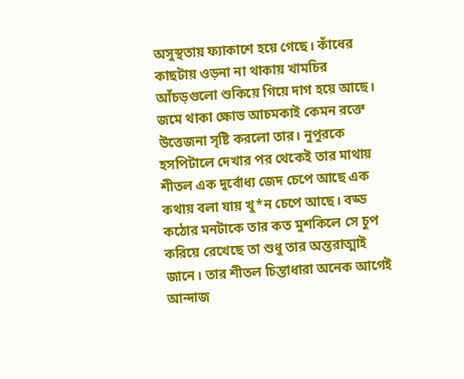অসুস্থতায় ফ্যাকাশে হয়ে গেছে। কাঁধের কাছটায় ওড়না না থাকায় খামচির আঁচড়গুলো শুকিয়ে গিয়ে দাগ হয়ে আছে। জমে থাকা ক্ষোভ আচমকাই কেমন রক্তে উত্তেজনা সৃষ্টি করলো তার। নুপুরকে হসপিটালে দেখার পর থেকেই তার মাথায় শীতল এক দুর্বোধ্য জেদ চেপে আছে এক কথায় বলা যায় খু*ন চেপে আছে। বড্ড কঠোর মনটাকে তার কত মুশকিলে সে চুপ করিয়ে রেখেছে তা শুধু তার অন্তরাত্মাই জানে। তার শীতল চিন্তাধারা অনেক আগেই আন্দাজ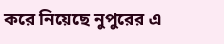করে নিয়েছে নুপুরের এ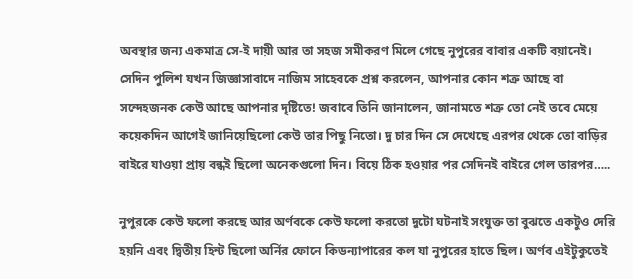অবস্থার জন্য একমাত্র সে-ই দায়ী আর তা সহজ সমীকরণ মিলে গেছে নুপুরের বাবার একটি বয়ানেই। সেদিন পুলিশ যখন জিজ্ঞাসাবাদে নাজিম সাহেবকে প্রশ্ন করলেন, আপনার কোন শত্রু আছে বা সন্দেহজনক কেউ আছে আপনার দৃষ্টিতে! জবাবে তিনি জানালেন, জানামতে শত্রু তো নেই তবে মেয়ে কয়েকদিন আগেই জানিয়েছিলো কেউ তার পিছু নিতো। দু চার দিন সে দেখেছে এরপর থেকে তো বাড়ির বাইরে যাওয়া প্রায় বন্ধই ছিলো অনেকগুলো দিন। বিয়ে ঠিক হওয়ার পর সেদিনই বাইরে গেল তারপর…..

নুপুরকে কেউ ফলো করছে আর অর্ণবকে কেউ ফলো করতো দুটো ঘটনাই সংযুক্ত তা বুঝতে একটুও দেরি হয়নি এবং দ্বিতীয় হিন্ট ছিলো অর্নির ফোনে কিডন্যাপারের কল যা নুপুরের হাতে ছিল। অর্ণব এইটুকুতেই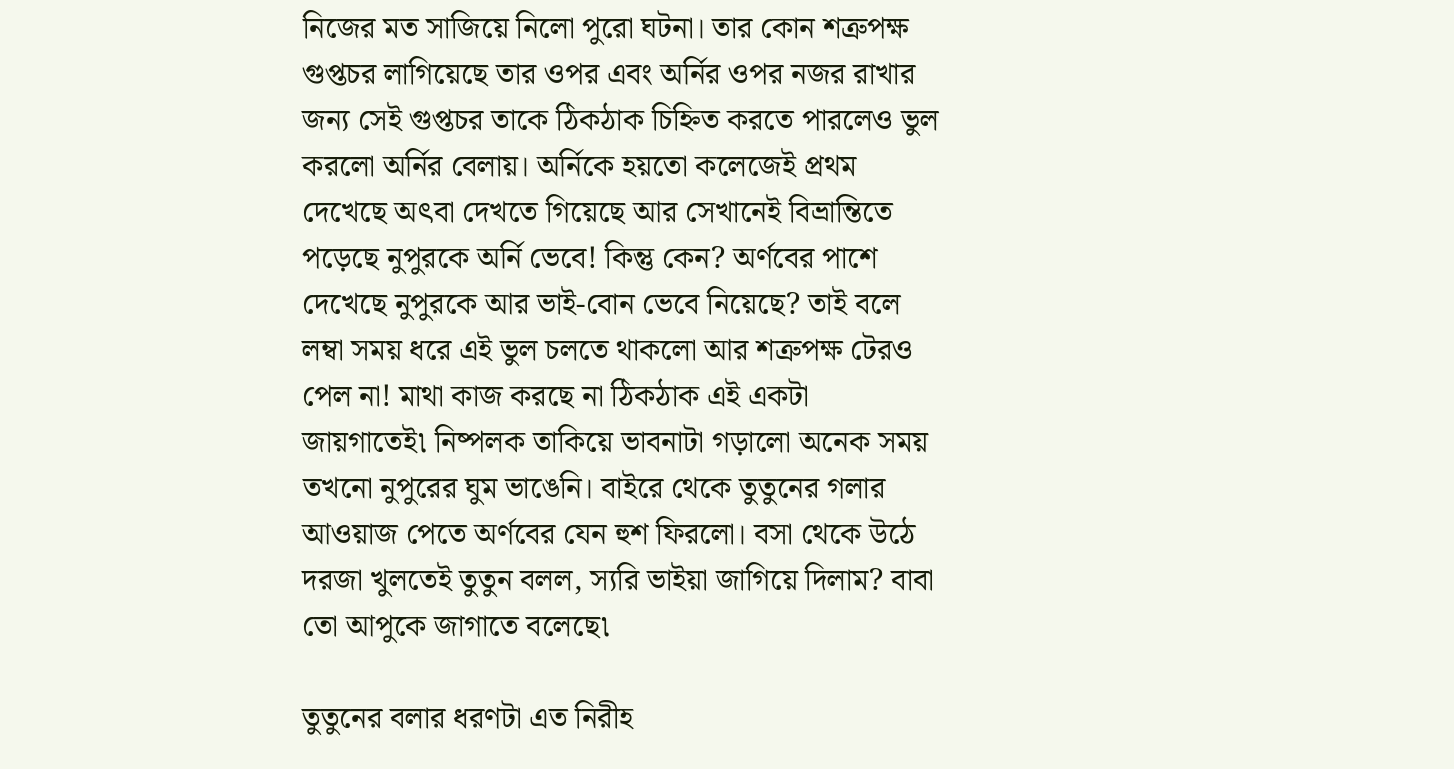নিজের মত সাজিয়ে নিলো পুরো ঘটনা। তার কোন শত্রুপক্ষ গুপ্তচর লাগিয়েছে তার ওপর এবং অর্নির ওপর নজর রাখার জন্য সেই গুপ্তচর তাকে ঠিকঠাক চিহ্নিত করতে পারলেও ভুল করলো অর্নির বেলায়। অর্নিকে হয়তো কলেজেই প্রথম দেখেছে অৎবা দেখতে গিয়েছে আর সেখানেই বিভ্রান্তিতে পড়েছে নুপুরকে অর্নি ভেবে! কিন্তু কেন? অর্ণবের পাশে দেখেছে নুপুরকে আর ভাই-বোন ভেবে নিয়েছে? তাই বলে লম্বা সময় ধরে এই ভুল চলতে থাকলো আর শত্রুপক্ষ টেরও পেল না! মাথা কাজ করছে না ঠিকঠাক এই একটা জায়গাতেই৷ নিষ্পলক তাকিয়ে ভাবনাটা গড়ালো অনেক সময় তখনো নুপুরের ঘুম ভাঙেনি। বাইরে থেকে তুতুনের গলার আওয়াজ পেতে অর্ণবের যেন হুশ ফিরলো। বসা থেকে উঠে দরজা খুলতেই তুতুন বলল, স্যরি ভাইয়া জাগিয়ে দিলাম? বাবা তো আপুকে জাগাতে বলেছে৷

তুতুনের বলার ধরণটা এত নিরীহ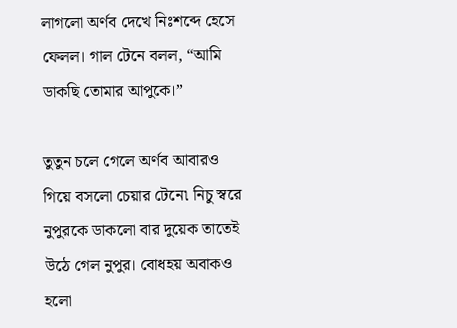লাগলো অর্ণব দেখে নিঃশব্দে হেসে ফেলল। গাল টেনে বলল, “আমি ডাকছি তোমার আপুকে।”

তুতুন চলে গেলে অর্ণব আবারও গিয়ে বসলো চেয়ার টেনে৷ নিচু স্বরে নুপুরকে ডাকলো বার দুয়েক তাতেই উঠে গেল নুপুর। বোধহয় অবাকও হলো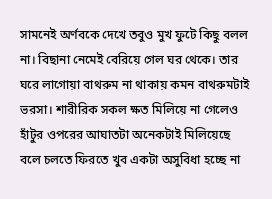সামনেই অর্ণবকে দেখে তবুও মুখ ফুটে কিছু বলল না। বিছানা নেমেই বেরিয়ে গেল ঘর থেকে। তার ঘরে লাগোয়া বাথরুম না থাকায় কমন বাথরুমটাই ভরসা। শারীরিক সকল ক্ষত মিলিয়ে না গেলেও হাঁটুর ওপরের আঘাতটা অনেকটাই মিলিয়েছে বলে চলতে ফিরতে খুব একটা অসুবিধা হচ্ছে না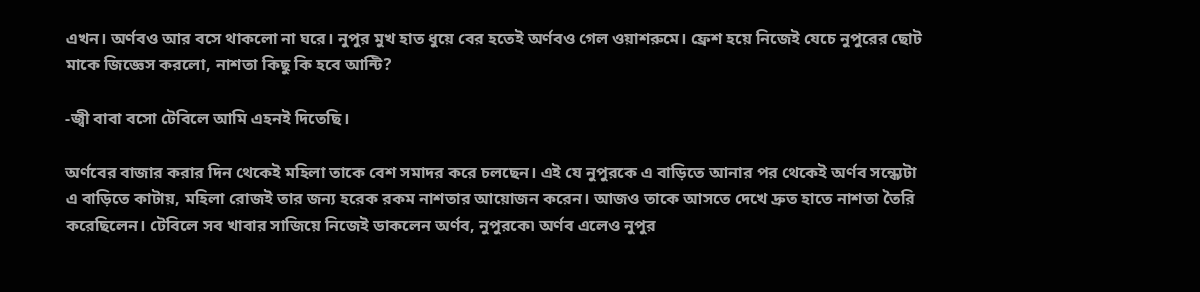এখন। অর্ণবও আর বসে থাকলো না ঘরে। নুপুর মুখ হাত ধুয়ে বের হতেই অর্ণবও গেল ওয়াশরুমে। ফ্রেশ হয়ে নিজেই যেচে নুপুরের ছোট মাকে জিজ্ঞেস করলো, নাশতা কিছু কি হবে আন্টি?

-জ্বী বাবা বসো টেবিলে আমি এহনই দিতেছি।

অর্ণবের বাজার করার দিন থেকেই মহিলা তাকে বেশ সমাদর করে চলছেন। এই যে নুপুরকে এ বাড়িতে আনার পর থেকেই অর্ণব সন্ধ্যেটা এ বাড়িতে কাটায়, মহিলা রোজই তার জন্য হরেক রকম নাশতার আয়োজন করেন। আজও তাকে আসতে দেখে দ্রুত হাতে নাশতা তৈরি করেছিলেন। টেবিলে সব খাবার সাজিয়ে নিজেই ডাকলেন অর্ণব, নুপুরকে৷ অর্ণব এলেও নুপুর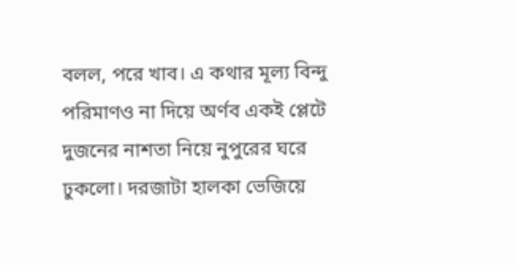বলল, পরে খাব। এ কথার মূল্য বিন্দু পরিমাণও না দিয়ে অর্ণব একই প্লেটে দুজনের নাশতা নিয়ে নুপুরের ঘরে ঢুকলো। দরজাটা হালকা ভেজিয়ে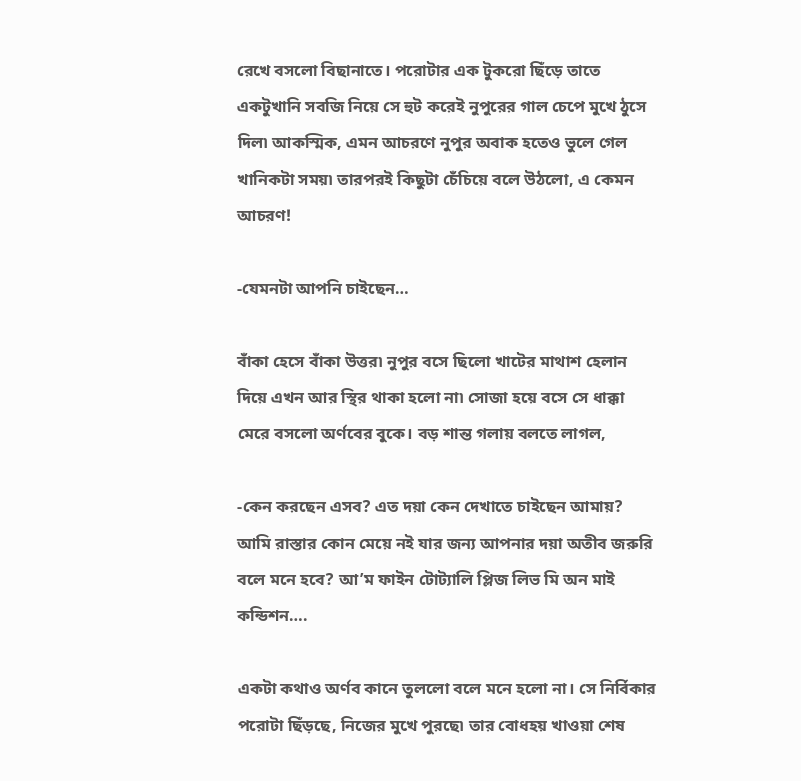রেখে বসলো বিছানাতে। পরোটার এক টুকরো ছিঁড়ে তাতে একটুখানি সবজি নিয়ে সে হুট করেই নুপুরের গাল চেপে মুখে ঠুসে দিল৷ আকস্মিক, এমন আচরণে নুপুর অবাক হতেও ভুলে গেল খানিকটা সময়৷ তারপরই কিছুটা চেঁচিয়ে বলে উঠলো, এ কেমন আচরণ!

-যেমনটা আপনি চাইছেন…

বাঁকা হেসে বাঁকা উত্তর৷ নুপুর বসে ছিলো খাটের মাথাশ হেলান দিয়ে এখন আর স্থির থাকা হলো না৷ সোজা হয়ে বসে সে ধাক্কা মেরে বসলো অর্ণবের বুকে। বড় শান্ত গলায় বলতে লাগল,

-কেন করছেন এসব? এত দয়া কেন দেখাতে চাইছেন আমায়? আমি রাস্তার কোন মেয়ে নই যার জন্য আপনার দয়া অতীব জরুরি বলে মনে হবে? আ’ম ফাইন টোট্যালি প্লিজ লিভ মি অন মাই কন্ডিশন….

একটা কথাও অর্ণব কানে তুললো বলে মনে হলো না। সে নির্বিকার পরোটা ছিঁড়ছে, নিজের মুখে পুরছে৷ তার বোধহয় খাওয়া শেষ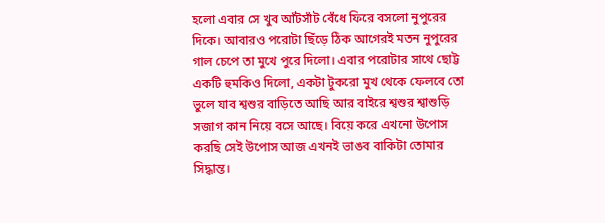হলো এবার সে খুব আঁটসাঁট বেঁধে ফিরে বসলো নুপুরের দিকে। আবারও পরোটা ছিঁড়ে ঠিক আগেরই মতন নুপুরের গাল চেপে তা মুখে পুরে দিলো। এবার পরোটার সাথে ছোট্ট একটি হুমকিও দিলো, একটা টুকরো মুখ থেকে ফেলবে তো ভুলে যাব শ্বশুর বাড়িতে আছি আর বাইরে শ্বশুর শ্বাশুড়ি সজাগ কান নিয়ে বসে আছে। বিয়ে করে এখনো উপোস করছি সেই উপোস আজ এখনই ভাঙব বাকিটা তোমার সিদ্ধান্ত।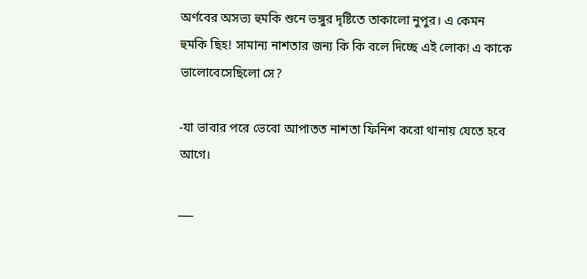অর্ণবের অসভ্য হুমকি শুনে ভঙ্গুর দৃষ্টিতে তাকালো নুপুর। এ কেমন হুমকি ছিহ! সামান্য নাশতার জন্য কি কি বলে দিচ্ছে এই লোক! এ কাকে ভালোবেসেছিলো সে?

-যা ভাবার পরে ভেবো আপাতত নাশতা ফিনিশ করো থানায় যেতে হবে আগে।

___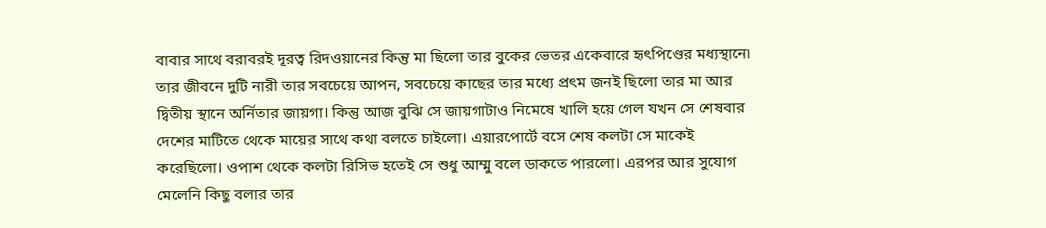বাবার সাথে বরাবরই দূরত্ব রিদওয়ানের কিন্তু মা ছিলো তার বুকের ভেতর একেবারে হৃৎপিণ্ডের মধ্যস্থানে৷ তার জীবনে দুটি নারী তার সবচেয়ে আপন, সবচেয়ে কাছের তার মধ্যে প্রৎম জনই ছিলো তার মা আর দ্বিতীয় স্থানে অর্নিতার জায়গা। কিন্তু আজ বুঝি সে জায়গাটাও নিমেষে খালি হয়ে গেল যখন সে শেষবার দেশের মাটিতে থেকে মায়ের সাথে কথা বলতে চাইলো। এয়ারপোর্টে বসে শেষ কলটা সে মাকেই করেছিলো। ওপাশ থেকে কলটা রিসিভ হতেই সে শুধু আম্মু বলে ডাকতে পারলো। এরপর আর সুযোগ মেলেনি কিছু বলার তার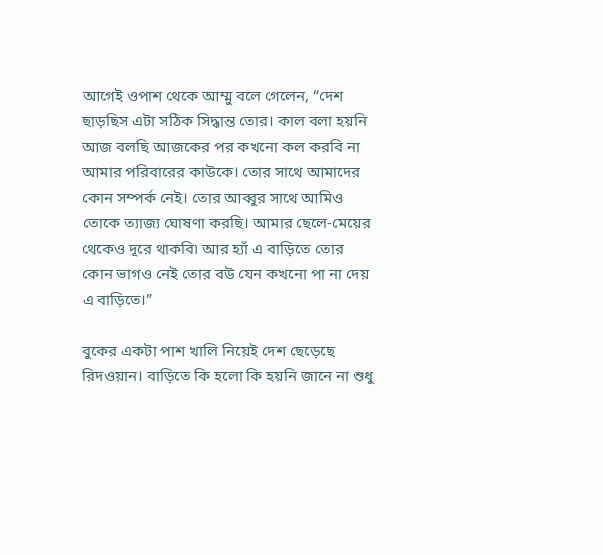আগেই ওপাশ থেকে আম্মু বলে গেলেন, “দেশ ছাড়ছিস এটা সঠিক সিদ্ধান্ত তোর। কাল বলা হয়নি আজ বলছি আজকের পর কখনো কল করবি না আমার পরিবারের কাউকে। তোর সাথে আমাদের কোন সম্পর্ক নেই। তোর আব্বুর সাথে আমিও তোকে ত্যাজ্য ঘোষণা করছি। আমার ছেলে-মেয়ের থেকেও দূরে থাকবি৷ আর হ্যাঁ এ বাড়িতে তোর কোন ভাগও নেই তোর বউ যেন কখনো পা না দেয় এ বাড়িতে।”

বুকের একটা পাশ খালি নিয়েই দেশ ছেড়েছে রিদওয়ান। বাড়িতে কি হলো কি হয়নি জানে না শুধু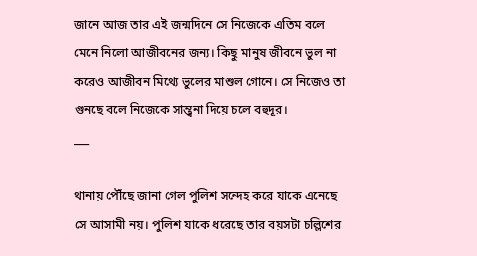জানে আজ তার এই জন্মদিনে সে নিজেকে এতিম বলে মেনে নিলো আজীবনের জন্য। কিছু মানুষ জীবনে ভুল না করেও আজীবন মিথ্যে ভুলের মাশুল গোনে। সে নিজেও তা গুনছে বলে নিজেকে সান্ত্বনা দিয়ে চলে বহুদূর।
___

থানায় পৌঁছে জানা গেল পুলিশ সন্দেহ করে যাকে এনেছে সে আসামী নয়। পুলিশ যাকে ধরেছে তার বয়সটা চল্লিশের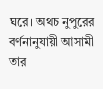ঘরে। অথচ নুপুরের বর্ণনানুযায়ী আসামী তার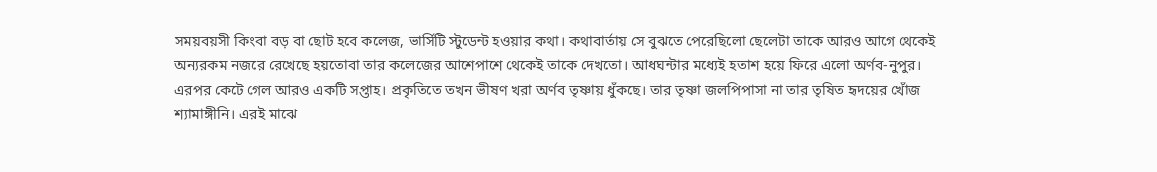সময়বয়সী কিংবা বড় বা ছোট হবে কলেজ, ভার্সিটি স্টুডেন্ট হওয়ার কথা। কথাবার্তায় সে বুঝতে পেরেছিলো ছেলেটা তাকে আরও আগে থেকেই অন্যরকম নজরে রেখেছে হয়তোবা তার কলেজের আশেপাশে থেকেই তাকে দেখতো। আধঘন্টার মধ্যেই হতাশ হয়ে ফিরে এলো অর্ণব-নুপুর। এরপর কেটে গেল আরও একটি সপ্তাহ। প্রকৃতিতে তখন ভীষণ খরা অর্ণব তৃষ্ণায় ধুঁকছে। তার তৃষ্ণা জলপিপাসা না তার তৃষিত হৃদয়ের খোঁজ শ্যামাঙ্গীনি। এরই মাঝে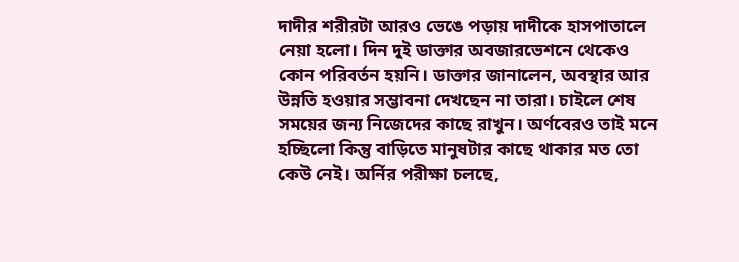দাদীর শরীরটা আরও ভেঙে পড়ায় দাদীকে হাসপাতালে নেয়া হলো। দিন দুই ডাক্তার অবজারভেশনে থেকেও কোন পরিবর্তন হয়নি। ডাক্তার জানালেন, অবস্থার আর উন্নতি হওয়ার সম্ভাবনা দেখছেন না তারা। চাইলে শেষ সময়ের জন্য নিজেদের কাছে রাখুন। অর্ণবেরও তাই মনে হচ্ছিলো কিন্তু বাড়িতে মানুষটার কাছে থাকার মত তো কেউ নেই। অর্নির পরীক্ষা চলছে,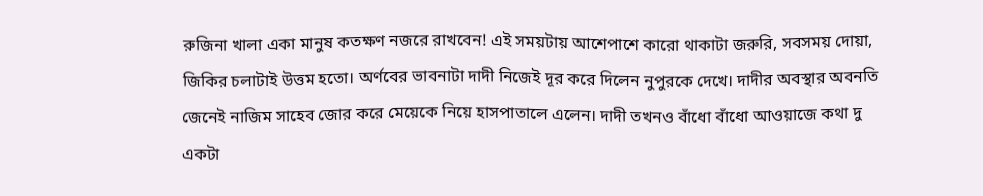রুজিনা খালা একা মানুষ কতক্ষণ নজরে রাখবেন! এই সময়টায় আশেপাশে কারো থাকাটা জরুরি, সবসময় দোয়া, জিকির চলাটাই উত্তম হতো। অর্ণবের ভাবনাটা দাদী নিজেই দূর করে দিলেন নুপুরকে দেখে। দাদীর অবস্থার অবনতি জেনেই নাজিম সাহেব জোর করে মেয়েকে নিয়ে হাসপাতালে এলেন। দাদী তখনও বাঁধো বাঁধো আওয়াজে কথা দু একটা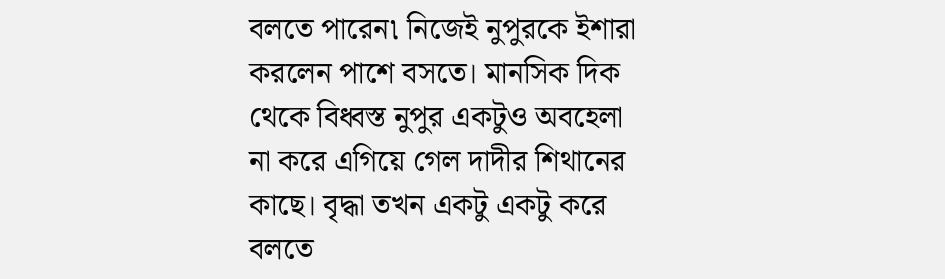বলতে পারেন৷ নিজেই নুপুরকে ইশারা করলেন পাশে বসতে। মানসিক দিক থেকে বিধ্বস্ত নুপুর একটুও অবহেলা না করে এগিয়ে গেল দাদীর শিথানের কাছে। বৃদ্ধা তখন একটু একটু করে বলতে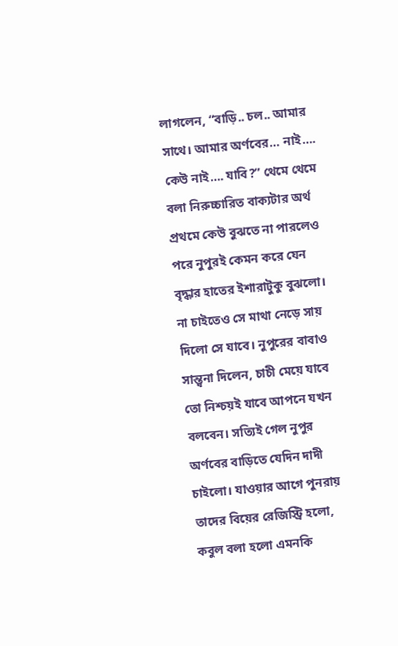লাগলেন, “বাড়ি.. চল.. আমার সাথে। আমার অর্ণবের… নাই…. কেউ নাই…. যাবি?” থেমে থেমে বলা নিরুচ্চারিত বাক্যটার অর্থ প্রথমে কেউ বুঝতে না পারলেও পরে নুপুরই কেমন করে যেন বৃদ্ধার হাতের ইশারাটুকু বুঝলো। না চাইতেও সে মাথা নেড়ে সায় দিলো সে যাবে। নুপুরের বাবাও সান্ত্বনা দিলেন, চাচী মেয়ে যাবে তো নিশ্চয়ই যাবে আপনে যখন বলবেন। সত্যিই গেল নুপুর অর্ণবের বাড়িতে যেদিন দাদী চাইলো। যাওয়ার আগে পুনরায় তাদের বিয়ের রেজিস্ট্রি হলো, কবুল বলা হলো এমনকি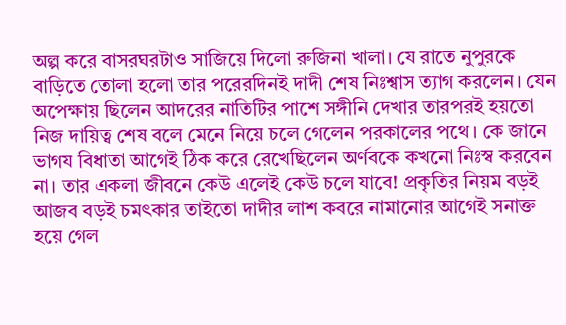অল্প করে বাসরঘরটাও সাজিয়ে দিলো রুজিনা খালা। যে রাতে নুপুরকে বাড়িতে তোলা হলো তার পরেরদিনই দাদী শেষ নিঃশ্বাস ত্যাগ করলেন। যেন অপেক্ষায় ছিলেন আদরের নাতিটির পাশে সঙ্গীনি দেখার তারপরই হয়তো নিজ দায়িত্ব শেষ বলে মেনে নিয়ে চলে গেলেন পরকালের পথে। কে জানে ভাগয বিধাতা আগেই ঠিক করে রেখেছিলেন অর্ণবকে কখনো নিঃস্ব করবেন না। তার একলা জীবনে কেউ এলেই কেউ চলে যাবে! প্রকৃতির নিয়ম বড়ই আজব বড়ই চমৎকার তাইতো দাদীর লাশ কবরে নামানোর আগেই সনাক্ত হয়ে গেল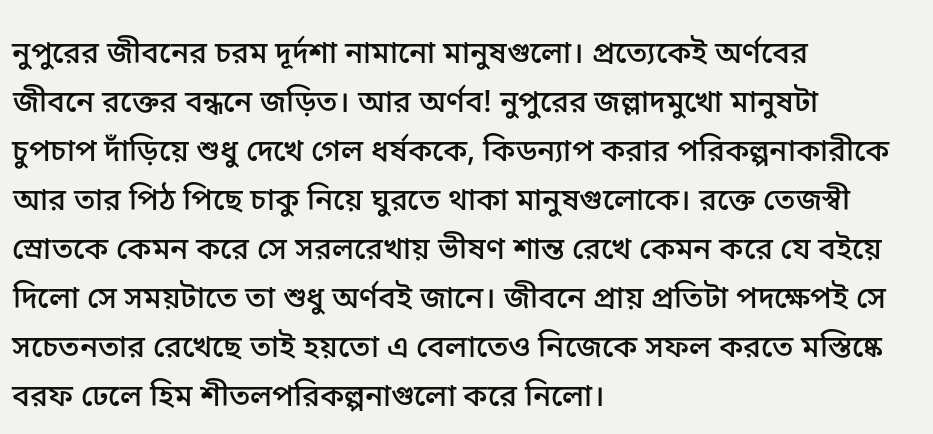নুপুরের জীবনের চরম দূর্দশা নামানো মানুষগুলো। প্রত্যেকেই অর্ণবের জীবনে রক্তের বন্ধনে জড়িত। আর অর্ণব! নুপুরের জল্লাদমুখো মানুষটা চুপচাপ দাঁড়িয়ে শুধু দেখে গেল ধর্ষককে, কিডন্যাপ করার পরিকল্পনাকারীকে আর তার পিঠ পিছে চাকু নিয়ে ঘুরতে থাকা মানুষগুলোকে। রক্তে তেজস্বী স্রোতকে কেমন করে সে সরলরেখায় ভীষণ শান্ত রেখে কেমন করে যে বইয়ে দিলো সে সময়টাতে তা শুধু অর্ণবই জানে। জীবনে প্রায় প্রতিটা পদক্ষেপই সে সচেতনতার রেখেছে তাই হয়তো এ বেলাতেও নিজেকে সফল করতে মস্তিষ্কে বরফ ঢেলে হিম শীতলপরিকল্পনাগুলো করে নিলো।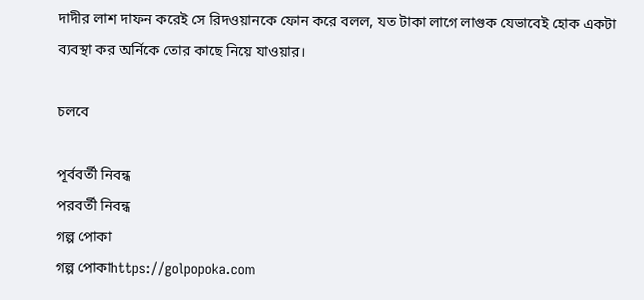দাদীর লাশ দাফন করেই সে রিদওয়ানকে ফোন করে বলল, যত টাকা লাগে লাগুক যেভাবেই হোক একটা ব্যবস্থা কর অর্নিকে তোর কাছে নিয়ে যাওয়ার।

চলবে

পূর্ববর্তী নিবন্ধ
পরবর্তী নিবন্ধ
গল্প পোকা
গল্প পোকাhttps://golpopoka.com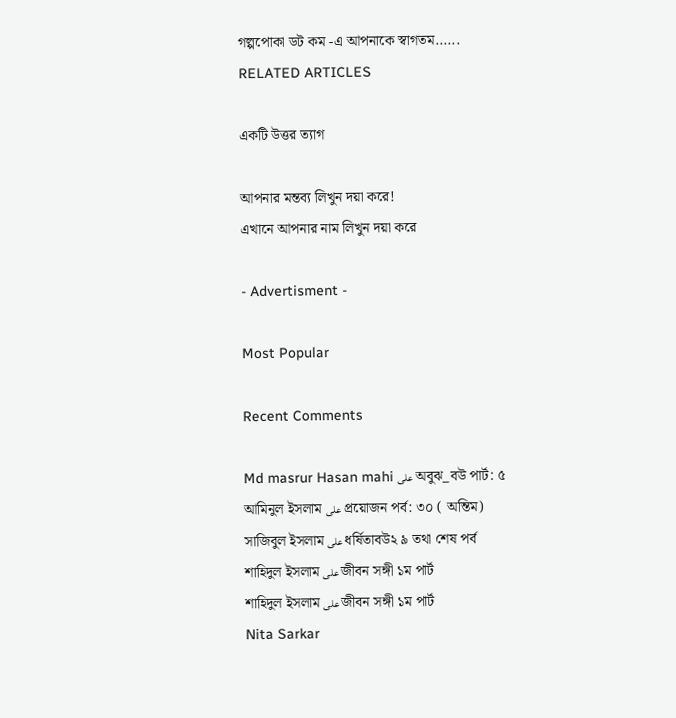গল্পপোকা ডট কম -এ আপনাকে স্বাগতম......
RELATED ARTICLES

একটি উত্তর ত্যাগ

আপনার মন্তব্য লিখুন দয়া করে!
এখানে আপনার নাম লিখুন দয়া করে

- Advertisment -

Most Popular

Recent Comments

Md masrur Hasan mahi على অবুঝ_বউ পার্ট: ৫
আমিনুল ইসলাম على প্রয়োজন পর্ব: ৩০ ( অন্তিম)
সাজিবুল ইসলাম على ধর্ষিতাবউ২ ৯ তথা শেষ পর্ব
শাহিদুল ইসলাম على জীবন সঙ্গী ১ম পার্ট
শাহিদুল ইসলাম على জীবন সঙ্গী ১ম পার্ট
Nita Sarkar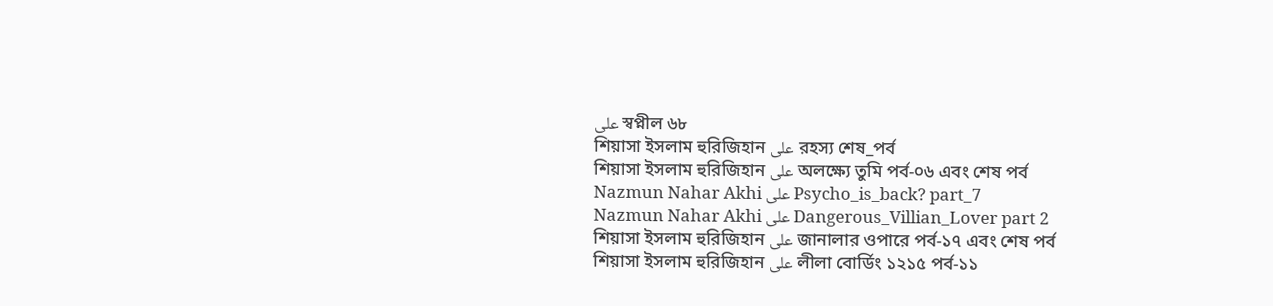على স্বপ্নীল ৬৮
শিয়াসা ইসলাম হুরিজিহান على রহস্য শেষ_পর্ব
শিয়াসা ইসলাম হুরিজিহান على অলক্ষ্যে তুমি পর্ব-০৬ এবং শেষ পর্ব
Nazmun Nahar Akhi على Psycho_is_back? part_7
Nazmun Nahar Akhi على Dangerous_Villian_Lover part 2
শিয়াসা ইসলাম হুরিজিহান على জানালার ওপারে পর্ব-১৭ এবং শেষ পর্ব
শিয়াসা ইসলাম হুরিজিহান على লীলা বোর্ডিং ১২১৫ পর্ব-১১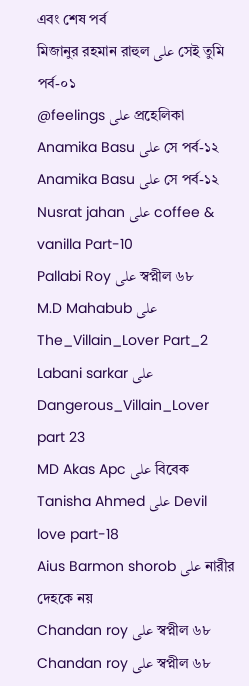এবং শেষ পর্ব
মিজানুর রহমান রাহুল على সেই তুমি পর্ব-০১
@feelings على প্রহেলিকা
Anamika Basu على সে পর্ব-১২
Anamika Basu على সে পর্ব-১২
Nusrat jahan على coffee & vanilla Part-10
Pallabi Roy على স্বপ্নীল ৬৮
M.D Mahabub على The_Villain_Lover Part_2
Labani sarkar على Dangerous_Villain_Lover part 23
MD Akas Apc على বিবেক
Tanisha Ahmed على Devil love part-18
Aius Barmon shorob على নারীর দেহকে নয়
Chandan roy على স্বপ্নীল ৬৮
Chandan roy على স্বপ্নীল ৬৮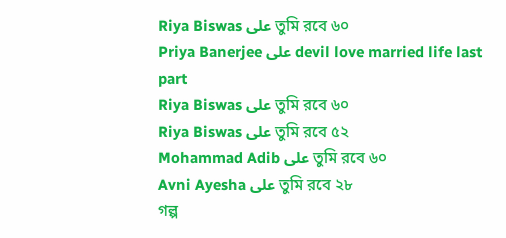Riya Biswas على তুমি রবে ৬০
Priya Banerjee على devil love married life last part
Riya Biswas على তুমি রবে ৬০
Riya Biswas على তুমি রবে ৫২
Mohammad Adib على তুমি রবে ৬০
Avni Ayesha على তুমি রবে ২৮
গল্প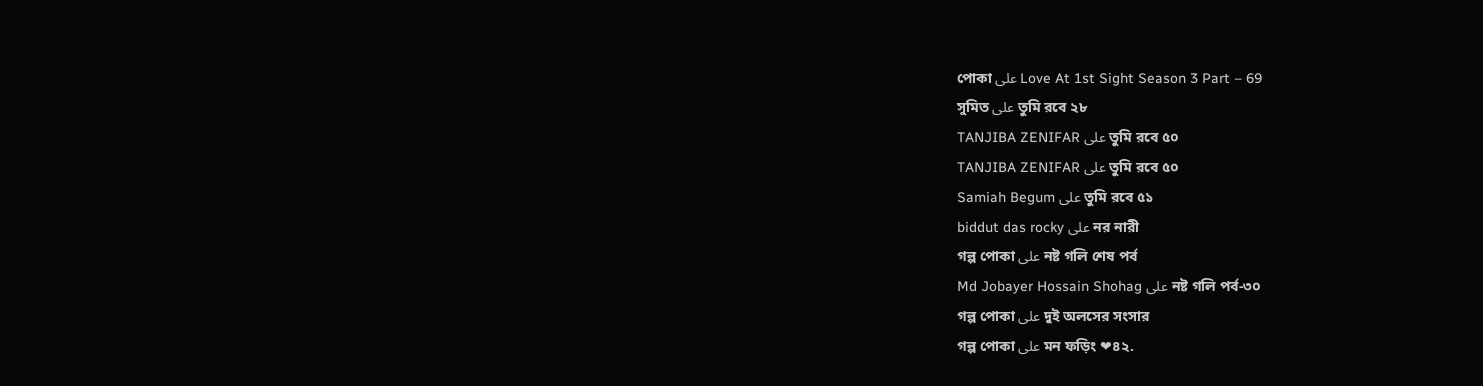পোকা على Love At 1st Sight Season 3 Part – 69
সুমিত على তুমি রবে ২৮
TANJIBA ZENIFAR على তুমি রবে ৫০
TANJIBA ZENIFAR على তুমি রবে ৫০
Samiah Begum على তুমি রবে ৫১
biddut das rocky على নর নারী
গল্প পোকা على নষ্ট গলি শেষ পর্ব
Md Jobayer Hossain Shohag على নষ্ট গলি পর্ব-৩০
গল্প পোকা على দুই অলসের সংসার
গল্প পোকা على মন ফড়িং ❤৪২.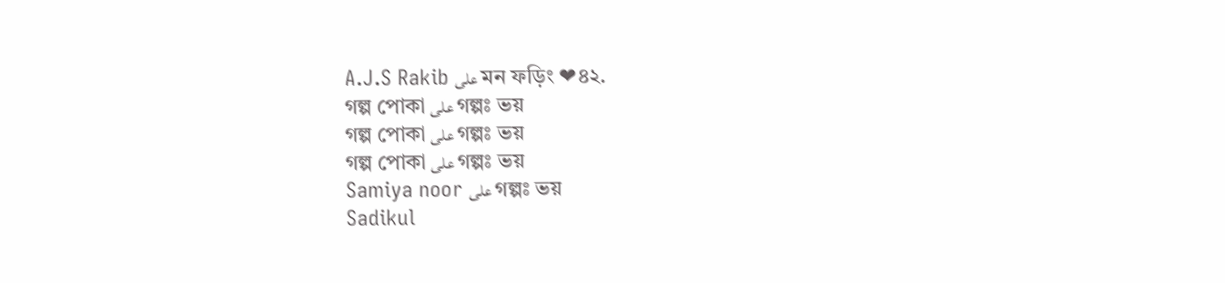A.J.S Rakib على মন ফড়িং ❤৪২.
গল্প পোকা على গল্পঃ ভয়
গল্প পোকা على গল্পঃ ভয়
গল্প পোকা على গল্পঃ ভয়
Samiya noor على গল্পঃ ভয়
Sadikul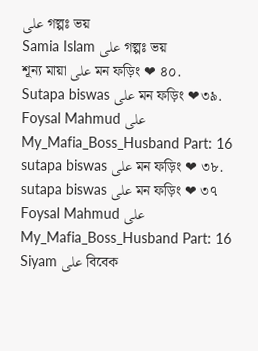على গল্পঃ ভয়
Samia Islam على গল্পঃ ভয়
শূন্য মায়া على মন ফড়িং ❤ ৪০.
Sutapa biswas على মন ফড়িং ❤৩৯.
Foysal Mahmud على My_Mafia_Boss_Husband Part: 16
sutapa biswas على মন ফড়িং ❤ ৩৮.
sutapa biswas على মন ফড়িং ❤ ৩৭
Foysal Mahmud على My_Mafia_Boss_Husband Part: 16
Siyam على বিবেক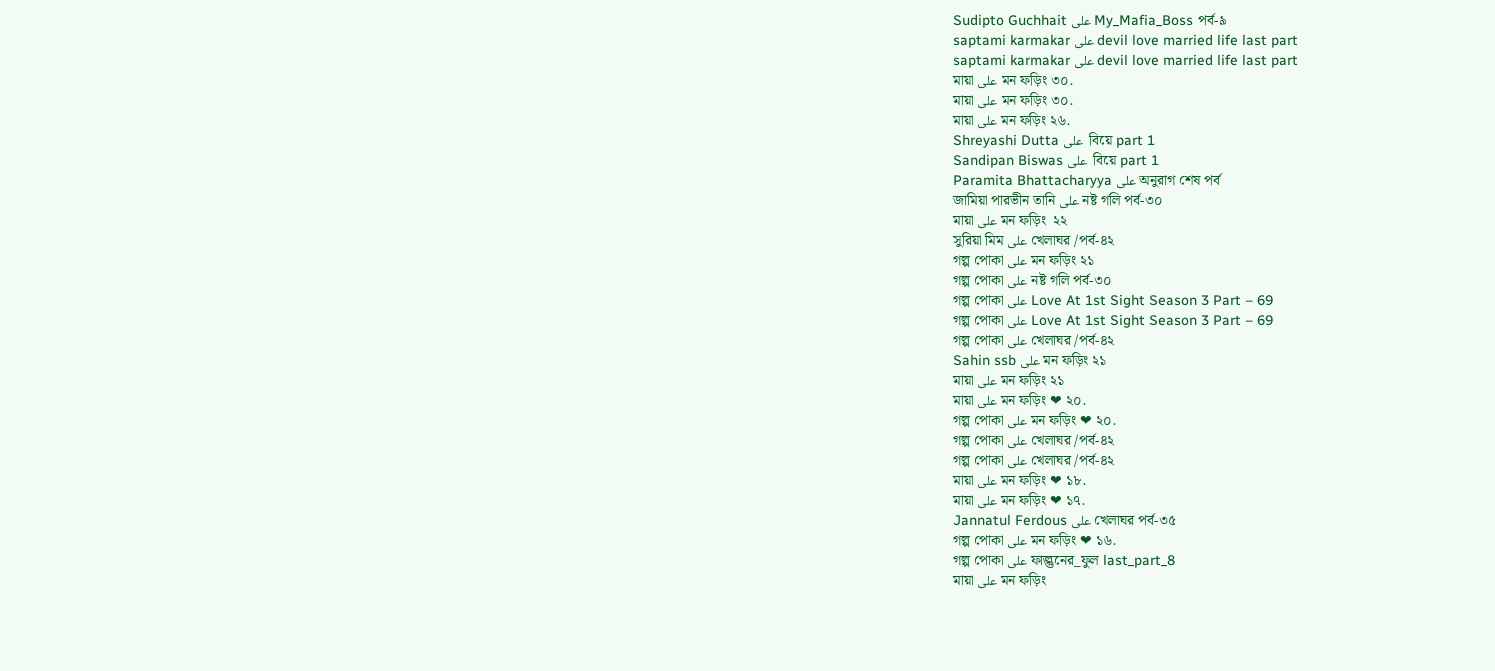Sudipto Guchhait على My_Mafia_Boss পর্ব-৯
saptami karmakar على devil love married life last part
saptami karmakar على devil love married life last part
মায়া على মন ফড়িং ৩০.
মায়া على মন ফড়িং ৩০.
মায়া على মন ফড়িং ২৬.
Shreyashi Dutta على  বিয়ে part 1
Sandipan Biswas على  বিয়ে part 1
Paramita Bhattacharyya على অনুরাগ শেষ পর্ব
জামিয়া পারভীন তানি على নষ্ট গলি পর্ব-৩০
মায়া على মন ফড়িং  ২২
সুরিয়া মিম على খেলাঘর /পর্ব-৪২
গল্প পোকা على মন ফড়িং ২১
গল্প পোকা على নষ্ট গলি পর্ব-৩০
গল্প পোকা على Love At 1st Sight Season 3 Part – 69
গল্প পোকা على Love At 1st Sight Season 3 Part – 69
গল্প পোকা على খেলাঘর /পর্ব-৪২
Sahin ssb على মন ফড়িং ২১
মায়া على মন ফড়িং ২১
মায়া على মন ফড়িং ❤ ২০.
গল্প পোকা على মন ফড়িং ❤ ২০.
গল্প পোকা على খেলাঘর /পর্ব-৪২
গল্প পোকা على খেলাঘর /পর্ব-৪২
মায়া على মন ফড়িং ❤ ১৮.
মায়া على মন ফড়িং ❤ ১৭.
Jannatul Ferdous على খেলাঘর পর্ব-৩৫
গল্প পোকা على মন ফড়িং ❤ ১৬.
গল্প পোকা على ফাল্গুনের_ফুল last_part_8
মায়া على মন ফড়িং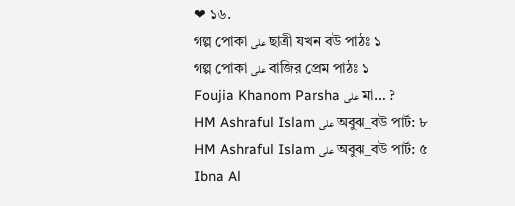❤ ১৬.
গল্প পোকা على ছাত্রী যখন বউ পাঠঃ ১
গল্প পোকা على বাজির প্রেম পাঠঃ ১
Foujia Khanom Parsha على মা… ?
HM Ashraful Islam على অবুঝ_বউ পার্ট: ৮
HM Ashraful Islam على অবুঝ_বউ পার্ট: ৫
Ibna Al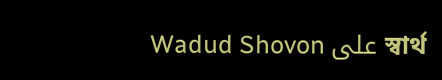Wadud Shovon على স্বার্থ